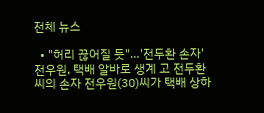전체 뉴스

  • "허리 끊어질 듯"…'전두환 손자' 전우원, 택배 알바로 생계 고 전두환씨의 손자 전우원(30)씨가 택배 상하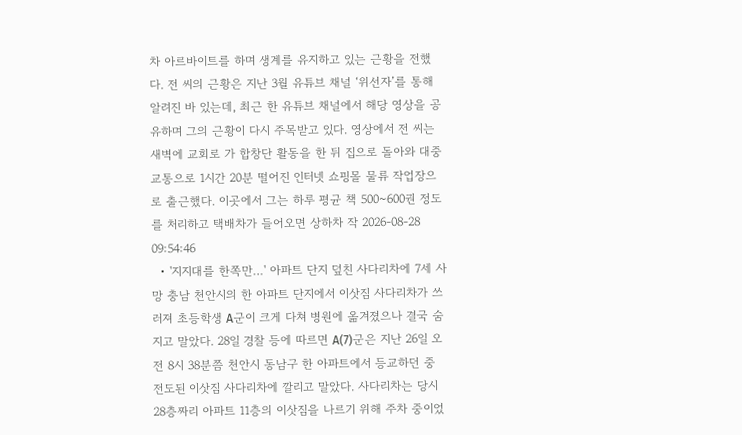차 아르바이트를 하며 생계를 유지하고 있는 근황을 전했다. 전 씨의 근황은 지난 3월 유튜브 채널 ‘위선자’를 통해 알려진 바 있는데, 최근 한 유튜브 채널에서 해당 영상을 공유하며 그의 근황이 다시 주목받고 있다. 영상에서 전 씨는 새벽에 교회로 가 합창단 활동을 한 뒤 집으로 돌아와 대중교통으로 1시간 20분 떨어진 인터넷 쇼핑몰 물류 작업장으로 출근했다. 이곳에서 그는 하루 평균 책 500~600권 정도를 처리하고 택배차가 들어오면 상하차 작 2026-08-28 09:54:46
  • '지지대를 한쪽만…' 아파트 단지 덮친 사다리차에 7세 사망 충남 천안시의 한 아파트 단지에서 이삿짐 사다리차가 쓰러져 초등학생 A군이 크게 다쳐 병원에 옮겨졌으나 결국 숨지고 말았다. 28일 경찰 등에 따르면 A(7)군은 지난 26일 오전 8시 38분쯤 천안시 동남구 한 아파트에서 등교하던 중 전도된 이삿짐 사다리차에 깔리고 말았다. 사다리차는 당시 28층짜리 아파트 11층의 이삿짐을 나르기 위해 주차 중이었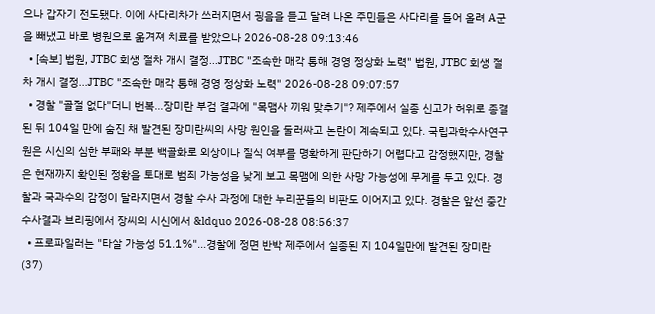으나 갑자기 전도됐다. 이에 사다리차가 쓰러지면서 굉음을 듣고 달려 나온 주민들은 사다리를 들어 올려 A군을 빼냈고 바로 병원으로 옮겨져 치료를 받았으나 2026-08-28 09:13:46
  • [속보] 법원, JTBC 회생 절차 개시 결정...JTBC "조속한 매각 통해 경영 정상화 노력" 법원, JTBC 회생 절차 개시 결정...JTBC "조속한 매각 통해 경영 정상화 노력" 2026-08-28 09:07:57
  • 경찰 "골절 없다"더니 번복…장미란 부검 결과에 "목맴사 끼워 맞추기"? 제주에서 실종 신고가 허위로 종결된 뒤 104일 만에 숨진 채 발견된 장미란씨의 사망 원인을 둘러싸고 논란이 계속되고 있다. 국립과학수사연구원은 시신의 심한 부패와 부분 백골화로 외상이나 질식 여부를 명확하게 판단하기 어렵다고 감정했지만, 경찰은 현재까지 확인된 정황을 토대로 범죄 가능성을 낮게 보고 목맴에 의한 사망 가능성에 무게를 두고 있다. 경찰과 국과수의 감정이 달라지면서 경찰 수사 과정에 대한 누리꾼들의 비판도 이어지고 있다. 경찰은 앞선 중간 수사결과 브리핑에서 장씨의 시신에서 &ldquo 2026-08-28 08:56:37
  • 프로파일러는 "타살 가능성 51.1%"…경찰에 정면 반박 제주에서 실종된 지 104일만에 발견된 장미란(37)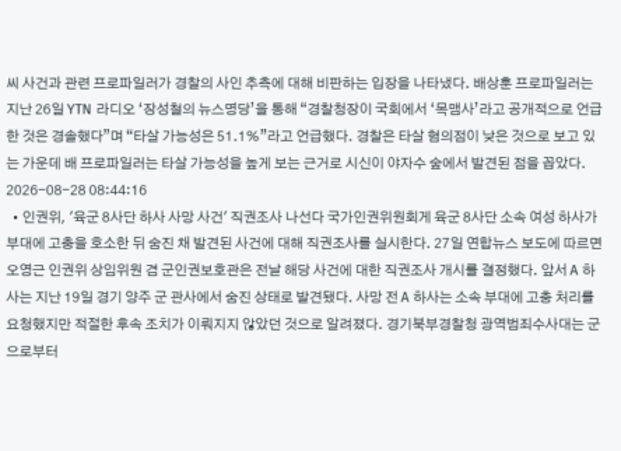씨 사건과 관련 프로파일러가 경찰의 사인 추측에 대해 비판하는 입장을 나타냈다. 배상훈 프로파일러는 지난 26일 YTN 라디오 ‘장성철의 뉴스명당’을 통해 “경찰청장이 국회에서 ‘목맴사’라고 공개적으로 언급한 것은 경솔했다”며 “타살 가능성은 51.1%”라고 언급했다. 경찰은 타살 혐의점이 낮은 것으로 보고 있는 가운데 배 프로파일러는 타살 가능성을 높게 보는 근거로 시신이 야자수 숲에서 발견된 점을 꼽았다. 2026-08-28 08:44:16
  • 인권위, '육군 8사단 하사 사망 사건' 직권조사 나선다 국가인권위원회게 육군 8사단 소속 여성 하사가 부대에 고충을 호소한 뒤 숨진 채 발견된 사건에 대해 직권조사를 실시한다. 27일 연합뉴스 보도에 따르면 오영근 인권위 상임위원 겸 군인권보호관은 전날 해당 사건에 대한 직권조사 개시를 결정했다. 앞서 A 하사는 지난 19일 경기 양주 군 관사에서 숨진 상태로 발견됐다. 사망 전 A 하사는 소속 부대에 고충 처리를 요청했지만 적절한 후속 조치가 이뤄지지 않았던 것으로 알려졌다. 경기북부경찰청 광역범죄수사대는 군으로부터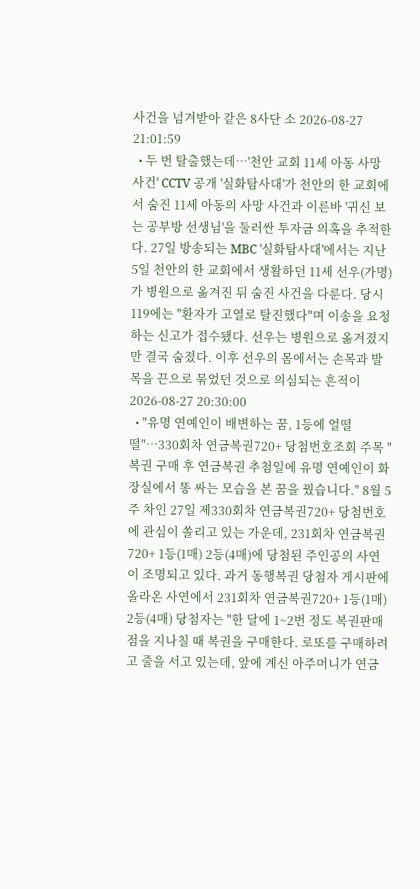사건을 넘겨받아 같은 8사단 소 2026-08-27 21:01:59
  • 두 번 탈출했는데…'천안 교회 11세 아동 사망 사건' CCTV 공개 '실화탐사대'가 천안의 한 교회에서 숨진 11세 아동의 사망 사건과 이른바 '귀신 보는 공부방 선생님'을 둘러싼 투자금 의혹을 추적한다. 27일 방송되는 MBC '실화탐사대'에서는 지난 5일 천안의 한 교회에서 생활하던 11세 선우(가명)가 병원으로 옮겨진 뒤 숨진 사건을 다룬다. 당시 119에는 "환자가 고열로 탈진했다"며 이송을 요청하는 신고가 접수됐다. 선우는 병원으로 옮겨졌지만 결국 숨졌다. 이후 선우의 몸에서는 손목과 발목을 끈으로 묶었던 것으로 의심되는 흔적이 2026-08-27 20:30:00
  • "유명 연예인이 배변하는 꿈, 1등에 얼떨떨"…330회차 연금복권720+ 당첨번호조회 주목 "복권 구매 후 연금복권 추첨일에 유명 연예인이 화장실에서 똥 싸는 모습을 본 꿈을 꿨습니다." 8월 5주 차인 27일 제330회차 연금복권720+ 당첨번호에 관심이 쏠리고 있는 가운데, 231회차 연금복권720+ 1등(1매) 2등(4매)에 당첨된 주인공의 사연이 조명되고 있다. 과거 동행복권 당첨자 게시판에 올라온 사연에서 231회차 연금복권720+ 1등(1매) 2등(4매) 당첨자는 "한 달에 1~2번 정도 복권판매점을 지나칠 때 복권을 구매한다. 로또를 구매하려고 줄을 서고 있는데, 앞에 계신 아주머니가 연금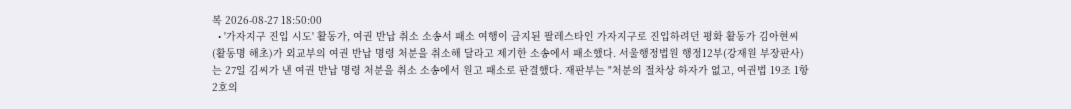복 2026-08-27 18:50:00
  • '가자지구 진입 시도' 활동가, 여권 반납 취소 소송서 패소 여행이 금지된 팔레스타인 가자지구로 진입하려던 평화 활동가 김아현씨(활동명 해초)가 외교부의 여권 반납 명령 처분을 취소해 달라고 제기한 소송에서 패소했다. 서울행정법원 행정12부(강재원 부장판사)는 27일 김씨가 낸 여권 반납 명령 처분을 취소 소송에서 원고 패소로 판결했다. 재판부는 "처분의 절차상 하자가 없고, 여권법 19조 1항 2호의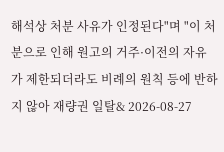해석상 처분 사유가 인정된다"며 "이 처분으로 인해 원고의 거주·이전의 자유가 제한되더라도 비례의 원칙 등에 반하지 않아 재량권 일탈& 2026-08-27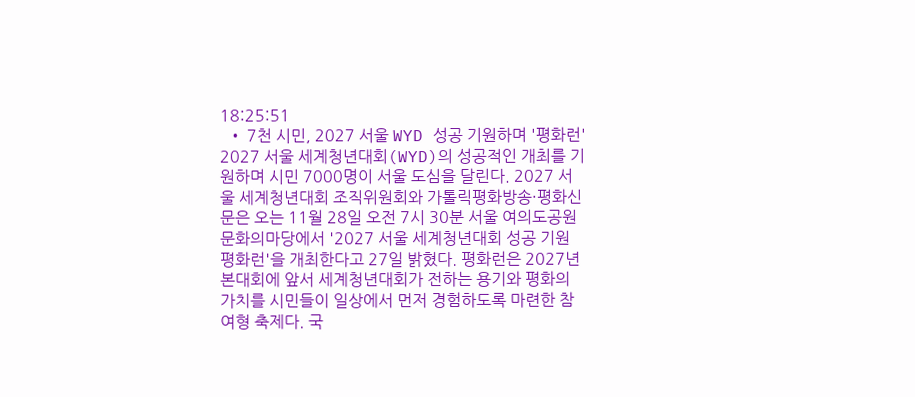18:25:51
  • 7천 시민, 2027 서울 WYD 성공 기원하며 '평화런' 2027 서울 세계청년대회(WYD)의 성공적인 개최를 기원하며 시민 7000명이 서울 도심을 달린다. 2027 서울 세계청년대회 조직위원회와 가톨릭평화방송·평화신문은 오는 11월 28일 오전 7시 30분 서울 여의도공원 문화의마당에서 '2027 서울 세계청년대회 성공 기원 평화런'을 개최한다고 27일 밝혔다. 평화런은 2027년 본대회에 앞서 세계청년대회가 전하는 용기와 평화의 가치를 시민들이 일상에서 먼저 경험하도록 마련한 참여형 축제다. 국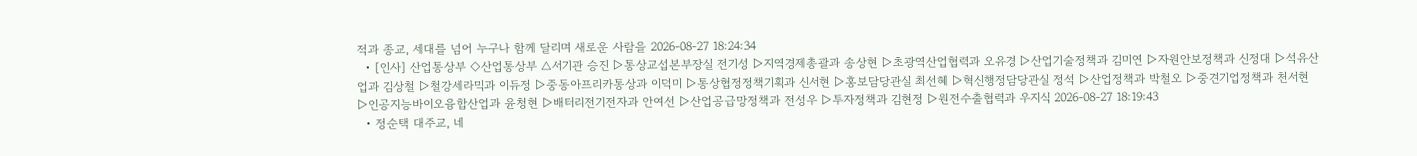적과 종교, 세대를 넘어 누구나 함께 달리며 새로운 사람을 2026-08-27 18:24:34
  • [인사] 산업통상부 ◇산업통상부 △서기관 승진 ▷통상교섭본부장실 전기성 ▷지역경제총괄과 송상현 ▷초광역산업협력과 오유경 ▷산업기술정책과 김미연 ▷자원안보정책과 신정대 ▷석유산업과 김상철 ▷철강세라믹과 이듀정 ▷중동아프리카통상과 이덕미 ▷통상협정정책기획과 신서현 ▷홍보담당관실 최선혜 ▷혁신행정담당관실 정석 ▷산업정책과 박철오 ▷중견기업정책과 천서현 ▷인공지능바이오융합산업과 윤청현 ▷배터리전기전자과 안여선 ▷산업공급망정책과 전성우 ▷투자정책과 김현정 ▷원전수출협력과 우지식 2026-08-27 18:19:43
  • 정순택 대주교, 네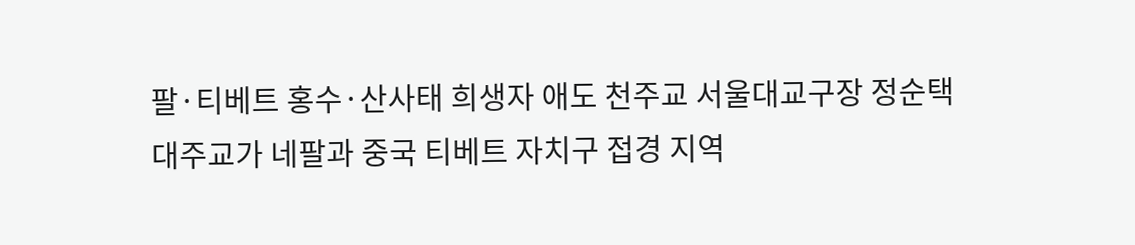팔·티베트 홍수·산사태 희생자 애도 천주교 서울대교구장 정순택 대주교가 네팔과 중국 티베트 자치구 접경 지역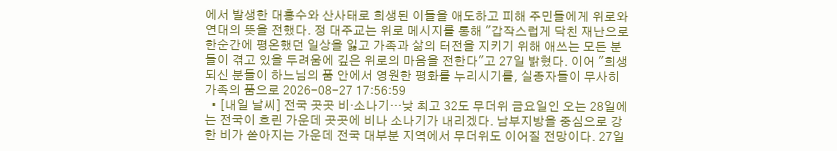에서 발생한 대홍수와 산사태로 희생된 이들을 애도하고 피해 주민들에게 위로와 연대의 뜻을 전했다. 정 대주교는 위로 메시지를 통해 "갑작스럽게 닥친 재난으로 한순간에 평온했던 일상을 잃고 가족과 삶의 터전을 지키기 위해 애쓰는 모든 분들이 겪고 있을 두려움에 깊은 위로의 마음을 전한다"고 27일 밝혔다. 이어 "희생되신 분들이 하느님의 품 안에서 영원한 평화를 누리시기를, 실종자들이 무사히 가족의 품으로 2026-08-27 17:56:59
  • [내일 날씨] 전국 곳곳 비·소나기…낮 최고 32도 무더위 금요일인 오는 28일에는 전국이 흐린 가운데 곳곳에 비나 소나기가 내리겠다. 남부지방을 중심으로 강한 비가 쏟아지는 가운데 전국 대부분 지역에서 무더위도 이어질 전망이다. 27일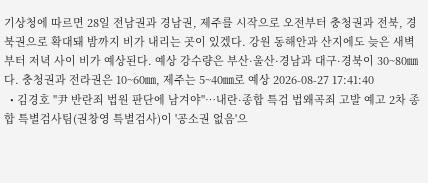기상청에 따르면 28일 전남권과 경남권, 제주를 시작으로 오전부터 충청권과 전북, 경북권으로 확대돼 밤까지 비가 내리는 곳이 있겠다. 강원 동해안과 산지에도 늦은 새벽부터 저녁 사이 비가 예상된다. 예상 강수량은 부산·울산·경남과 대구·경북이 30~80㎜다. 충청권과 전라권은 10~60㎜, 제주는 5~40㎜로 예상 2026-08-27 17:41:40
  • 김경호 "尹 반란죄 법원 판단에 남겨야"…내란·종합 특검 법왜곡죄 고발 예고 2차 종합 특별검사팀(권창영 특별검사)이 '공소권 없음'으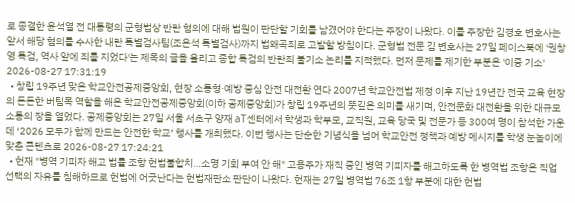로 종결한 윤석열 전 대통령의 군형법상 반란 혐의에 대해 법원이 판단할 기회를 남겼어야 한다는 주장이 나왔다. 이를 주장한 김경호 변호사는 앞서 해당 혐의를 수사한 내란 특별검사팀(조은석 특별검사)까지 법왜곡죄로 고발할 방침이다. 군형법 전문 김 변호사는 27일 페이스북에 '권창영 특검, 역사 앞에 죄를 지었다'는 제목의 글을 올리고 종합 특검의 반란죄 불기소 논리를 지적했다. 먼저 문제를 제기한 부분은 '이중 기소' 2026-08-27 17:31:19
  • 창립 19주년 맞은 학교안전공제중앙회, 현장 소통형·예방 중심 안전 대전환 연다 2007년 학교안전법 제정 이후 지난 19년간 전국 교육 현장의 든든한 버팀목 역할을 해온 학교안전공제중앙회(이하 공제중앙회)가 창립 19주년의 뜻깊은 의미를 새기며, 안전문화 대전환을 위한 대규모 소통의 장을 열었다. 공제중앙회는 27일 서울 서초구 양재 aT센터에서 학생과 학부모, 교직원, 교육 당국 및 전문가 등 300여 명이 참석한 가운데 ‘2026 모두가 함께 만드는 안전한 학교’ 행사를 개최했다. 이번 행사는 단순한 기념식을 넘어 학교안전 정책과 예방 메시지를 학생 눈높이에 맞춘 콘텐츠로 2026-08-27 17:24:21
  • 헌재 "병역 기피자 해고 법률 조항 헌법불합치…소명 기회 부여 안 해" 고용주가 재직 중인 병역 기피자를 해고하도록 한 병역법 조항은 직업 선택의 자유를 침해하므로 헌법에 어긋난다는 헌법재판소 판단이 나왔다. 헌재는 27일 병역법 76조 1항 부분에 대한 헌법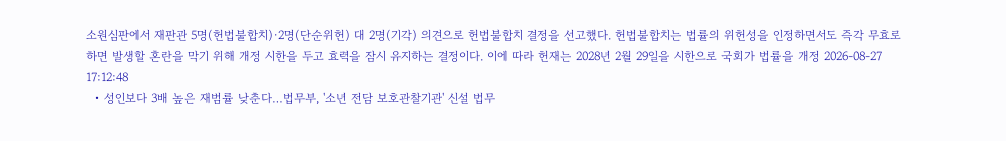소원심판에서 재판관 5명(헌법불합치)·2명(단순위헌) 대 2명(기각) 의견으로 헌법불합치 결정을 선고했다. 헌법불합치는 법률의 위헌성을 인정하면서도 즉각 무효로 하면 발생할 혼란을 막기 위해 개정 시한을 두고 효력을 잠시 유지하는 결정이다. 이에 따라 헌재는 2028년 2월 29일을 시한으로 국회가 법률을 개정 2026-08-27 17:12:48
  • 성인보다 3배 높은 재범률 낮춘다…법무부, '소년 전담 보호관찰기관' 신설 법무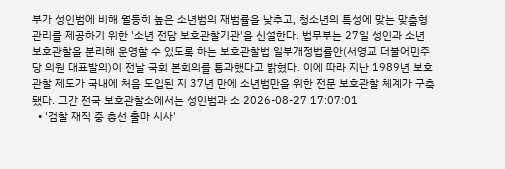부가 성인범에 비해 월등히 높은 소년범의 재범률을 낮추고, 청소년의 특성에 맞는 맞춤형 관리를 제공하기 위한 '소년 전담 보호관찰기관'을 신설한다. 법무부는 27일 성인과 소년 보호관찰을 분리해 운영할 수 있도록 하는 보호관찰법 일부개정법률안(서영교 더불어민주당 의원 대표발의)이 전날 국회 본회의를 통과했다고 밝혔다. 이에 따라 지난 1989년 보호관찰 제도가 국내에 처음 도입된 지 37년 만에 소년범만을 위한 전문 보호관찰 체계가 구축됐다. 그간 전국 보호관찰소에서는 성인범과 소 2026-08-27 17:07:01
  • '검찰 재직 중 총선 출마 시사'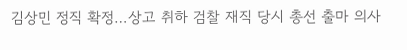김상민 정직 확정…상고 취하 검찰 재직 당시 총선 출마 의사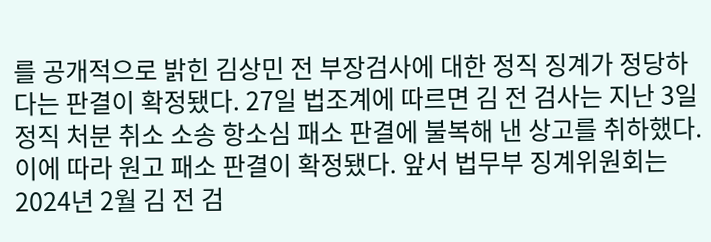를 공개적으로 밝힌 김상민 전 부장검사에 대한 정직 징계가 정당하다는 판결이 확정됐다. 27일 법조계에 따르면 김 전 검사는 지난 3일 정직 처분 취소 소송 항소심 패소 판결에 불복해 낸 상고를 취하했다. 이에 따라 원고 패소 판결이 확정됐다. 앞서 법무부 징계위원회는 2024년 2월 김 전 검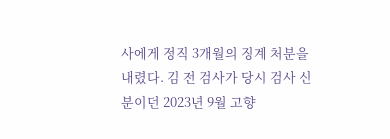사에게 정직 3개월의 징계 처분을 내렸다. 김 전 검사가 당시 검사 신분이던 2023년 9월 고향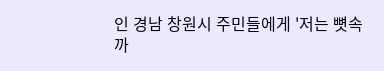인 경남 창원시 주민들에게 '저는 뼛속까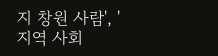지 창원 사람', '지역 사회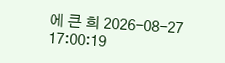에 큰 희 2026-08-27 17:00:19